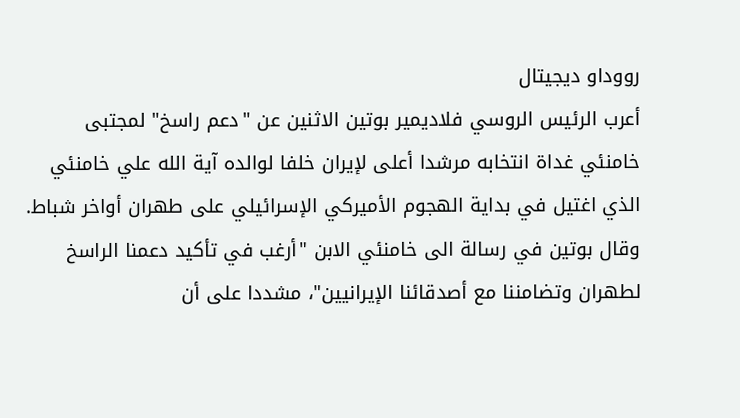رووداو ديجيتال
أعرب الرئيس الروسي فلاديمير بوتين الاثنين عن "دعم راسخ" لمجتبى خامنئي غداة انتخابه مرشدا أعلى لإيران خلفا لوالده آية الله علي خامنئي الذي اغتيل في بداية الهجوم الأميركي الإسرائيلي على طهران أواخر شباط.
وقال بوتين في رسالة الى خامنئي الابن "أرغب في تأكيد دعمنا الراسخ لطهران وتضامننا مع أصدقائنا الإيرانيين"، مشددا على أن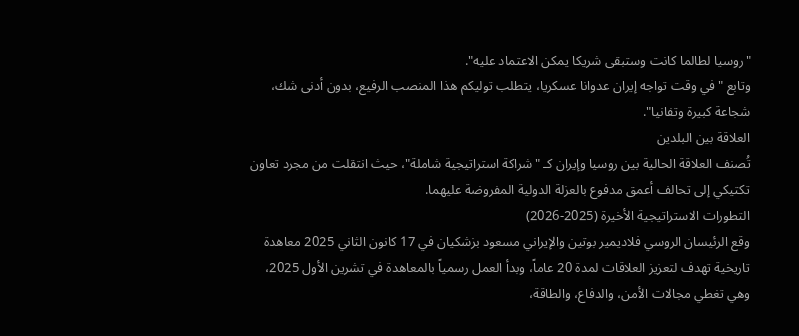"روسيا لطالما كانت وستبقى شريكا يمكن الاعتماد عليه".
وتابع "في وقت تواجه إيران عدوانا عسكريا، يتطلب توليكم هذا المنصب الرفيع، بدون أدنى شك، شجاعة كبيرة وتفانيا".
العلاقة بين البلدين
تُصنف العلاقة الحالية بين روسيا وإيران كـ "شراكة استراتيجية شاملة"، حيث انتقلت من مجرد تعاون تكتيكي إلى تحالف أعمق مدفوع بالعزلة الدولية المفروضة عليهما.
التطورات الاستراتيجية الأخيرة (2025-2026)
وقع الرئيسان الروسي فلاديمير بوتين والإيراني مسعود بزشكيان في 17 كانون الثاني 2025 معاهدة تاريخية تهدف لتعزيز العلاقات لمدة 20 عاماً، وبدأ العمل رسمياً بالمعاهدة في تشرين الأول 2025، وهي تغطي مجالات الأمن، والدفاع، والطاقة،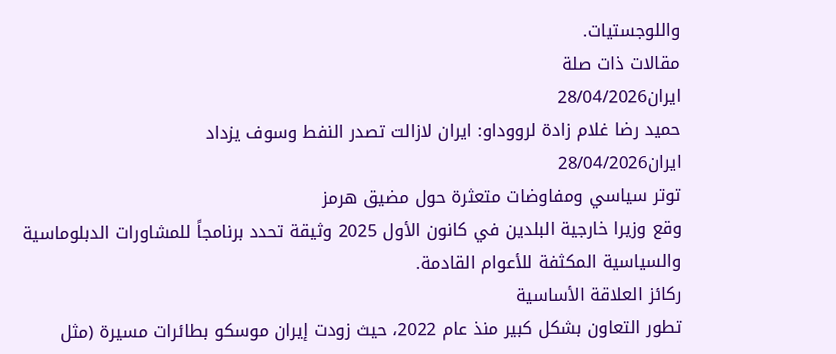واللوجستيات.
مقالات ذات صلة
ايران28/04/2026
حميد رضا غلام زادة لرووداو: ايران لازالت تصدر النفط وسوف يزداد
ايران28/04/2026
توتر سياسي ومفاوضات متعثرة حول مضيق هرمز
وقع وزيرا خارجية البلدين في كانون الأول 2025 وثيقة تحدد برنامجاً للمشاورات الدبلوماسية والسياسية المكثفة للأعوام القادمة.
ركائز العلاقة الأساسية
تطور التعاون بشكل كبير منذ عام 2022، حيث زودت إيران موسكو بطائرات مسيرة (مثل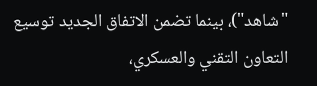"شاهد")، بينما تضمن الاتفاق الجديد توسيع التعاون التقني والعسكري،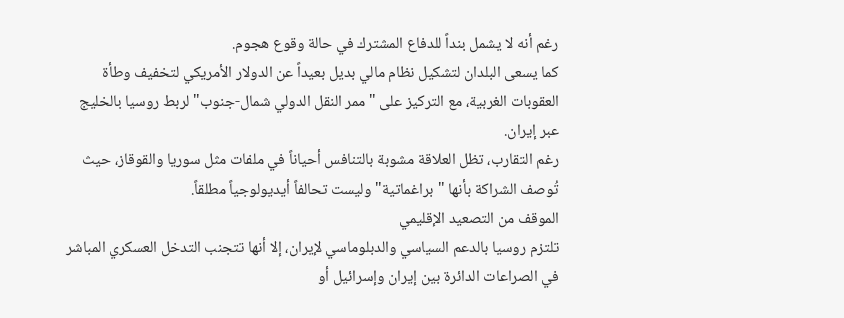رغم أنه لا يشمل بنداً للدفاع المشترك في حالة وقوع هجوم.
كما يسعى البلدان لتشكيل نظام مالي بديل بعيداً عن الدولار الأمريكي لتخفيف وطأة العقوبات الغربية، مع التركيز على "ممر النقل الدولي شمال-جنوب" لربط روسيا بالخليج عبر إيران.
رغم التقارب، تظل العلاقة مشوبة بالتنافس أحياناً في ملفات مثل سوريا والقوقاز، حيث تُوصف الشراكة بأنها "براغماتية" وليست تحالفاً أيديولوجياً مطلقاً.
الموقف من التصعيد الإقليمي
تلتزم روسيا بالدعم السياسي والدبلوماسي لإيران، إلا أنها تتجنب التدخل العسكري المباشر في الصراعات الدائرة بين إيران وإسرائيل أو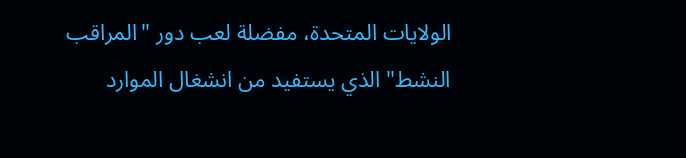الولايات المتحدة، مفضلة لعب دور "المراقب النشط" الذي يستفيد من انشغال الموارد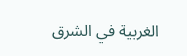الغربية في الشرق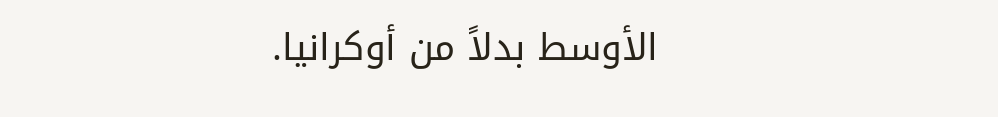الأوسط بدلاً من أوكرانيا.